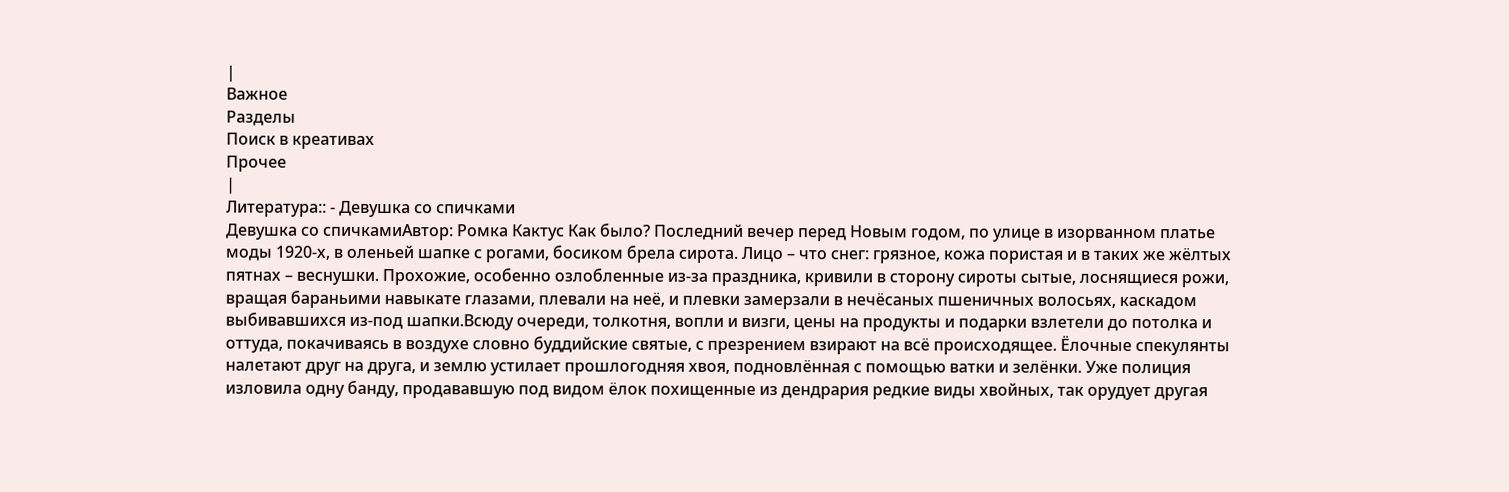|
Важное
Разделы
Поиск в креативах
Прочее
|
Литература:: - Девушка со спичками
Девушка со спичкамиАвтор: Ромка Кактус Как было? Последний вечер перед Новым годом, по улице в изорванном платье моды 1920-х, в оленьей шапке с рогами, босиком брела сирота. Лицо – что снег: грязное, кожа пористая и в таких же жёлтых пятнах – веснушки. Прохожие, особенно озлобленные из-за праздника, кривили в сторону сироты сытые, лоснящиеся рожи, вращая бараньими навыкате глазами, плевали на неё, и плевки замерзали в нечёсаных пшеничных волосьях, каскадом выбивавшихся из-под шапки.Всюду очереди, толкотня, вопли и визги, цены на продукты и подарки взлетели до потолка и оттуда, покачиваясь в воздухе словно буддийские святые, с презрением взирают на всё происходящее. Ёлочные спекулянты налетают друг на друга, и землю устилает прошлогодняя хвоя, подновлённая с помощью ватки и зелёнки. Уже полиция изловила одну банду, продававшую под видом ёлок похищенные из дендрария редкие виды хвойных, так орудует другая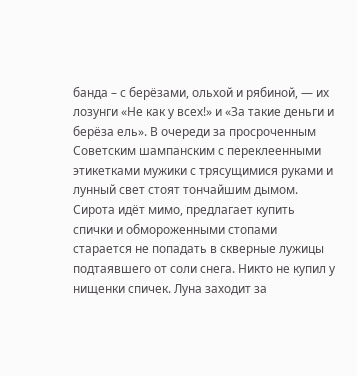банда – с берёзами, ольхой и рябиной, — их лозунги «Не как у всех!» и «За такие деньги и берёза ель». В очереди за просроченным Советским шампанским с переклеенными этикетками мужики с трясущимися руками и лунный свет стоят тончайшим дымом. Сирота идёт мимо, предлагает купить спички и обмороженными стопами старается не попадать в скверные лужицы подтаявшего от соли снега. Никто не купил у нищенки спичек. Луна заходит за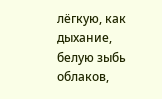лёгкую, как дыхание, белую зыбь облаков,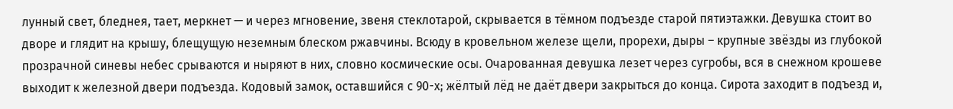лунный свет, бледнея, тает, меркнет — и через мгновение, звеня стеклотарой, скрывается в тёмном подъезде старой пятиэтажки. Девушка стоит во дворе и глядит на крышу, блещущую неземным блеском ржавчины. Всюду в кровельном железе щели, прорехи, дыры – крупные звёзды из глубокой прозрачной синевы небес срываются и ныряют в них, словно космические осы. Очарованная девушка лезет через сугробы, вся в снежном крошеве выходит к железной двери подъезда. Кодовый замок, оставшийся с 90-х; жёлтый лёд не даёт двери закрыться до конца. Сирота заходит в подъезд и,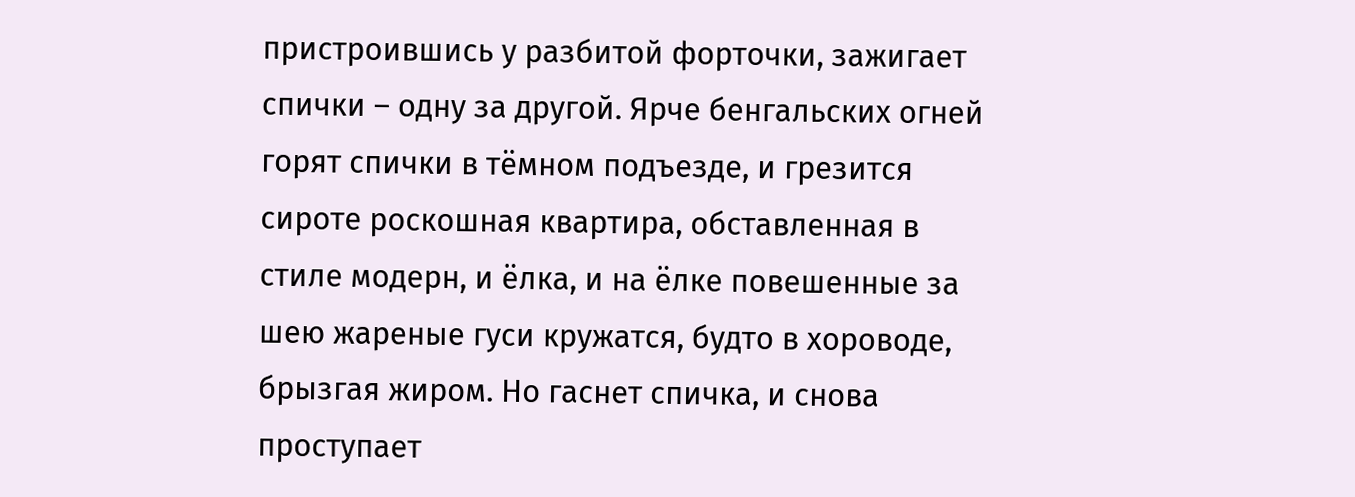пристроившись у разбитой форточки, зажигает спички – одну за другой. Ярче бенгальских огней горят спички в тёмном подъезде, и грезится сироте роскошная квартира, обставленная в стиле модерн, и ёлка, и на ёлке повешенные за шею жареные гуси кружатся, будто в хороводе, брызгая жиром. Но гаснет спичка, и снова проступает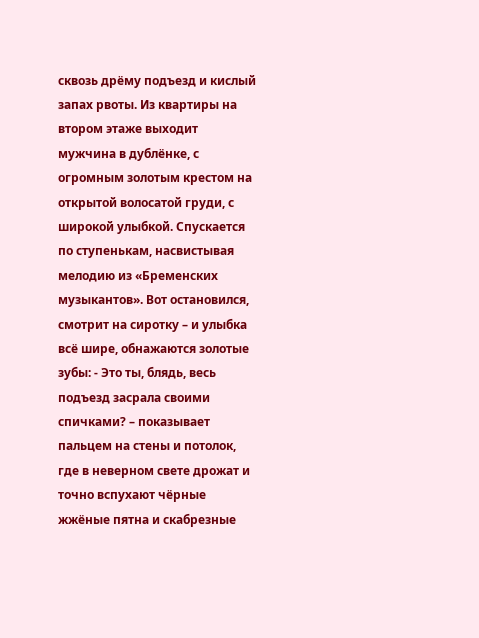сквозь дрёму подъезд и кислый запах рвоты. Из квартиры на втором этаже выходит мужчина в дублёнке, с огромным золотым крестом на открытой волосатой груди, с широкой улыбкой. Спускается по ступенькам, насвистывая мелодию из «Бременских музыкантов». Вот остановился, смотрит на сиротку – и улыбка всё шире, обнажаются золотые зубы: - Это ты, блядь, весь подъезд засрала своими спичками? – показывает пальцем на стены и потолок, где в неверном свете дрожат и точно вспухают чёрные жжёные пятна и скабрезные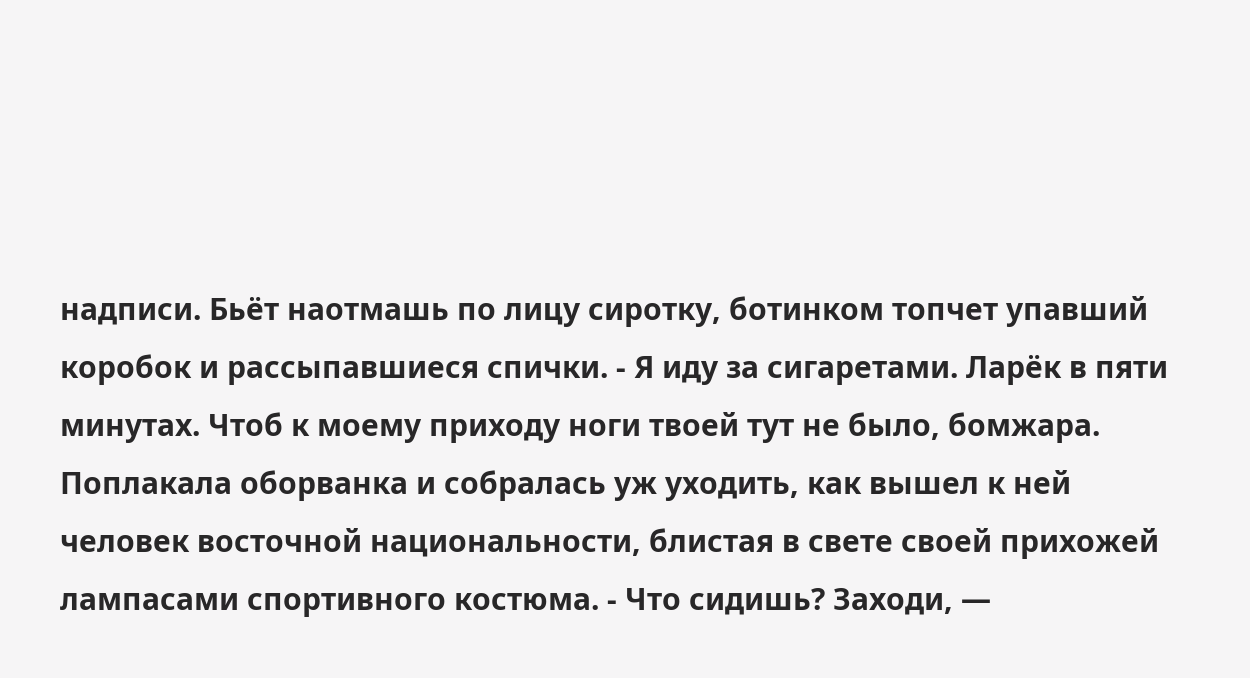надписи. Бьёт наотмашь по лицу сиротку, ботинком топчет упавший коробок и рассыпавшиеся спички. - Я иду за сигаретами. Ларёк в пяти минутах. Чтоб к моему приходу ноги твоей тут не было, бомжара. Поплакала оборванка и собралась уж уходить, как вышел к ней человек восточной национальности, блистая в свете своей прихожей лампасами спортивного костюма. - Что сидишь? Заходи, —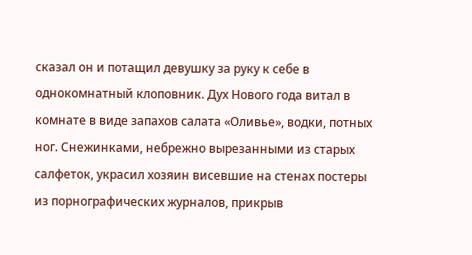сказал он и потащил девушку за руку к себе в однокомнатный клоповник. Дух Нового года витал в комнате в виде запахов салата «Оливье», водки, потных ног. Снежинками, небрежно вырезанными из старых салфеток, украсил хозяин висевшие на стенах постеры из порнографических журналов, прикрыв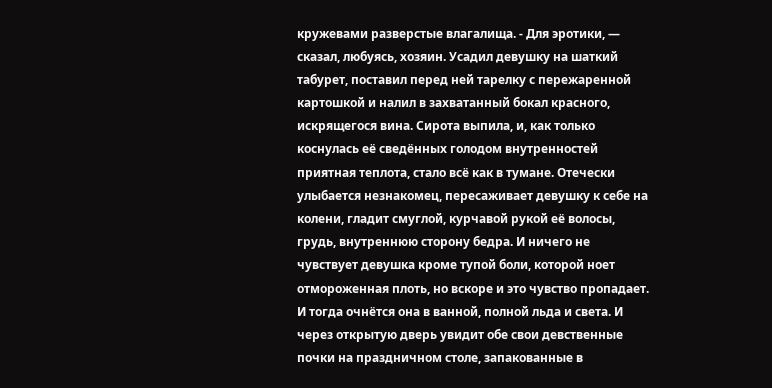кружевами разверстые влагалища. - Для эротики, — сказал, любуясь, хозяин. Усадил девушку на шаткий табурет, поставил перед ней тарелку с пережаренной картошкой и налил в захватанный бокал красного, искрящегося вина. Сирота выпила, и, как только коснулась её сведённых голодом внутренностей приятная теплота, стало всё как в тумане. Отечески улыбается незнакомец, пересаживает девушку к себе на колени, гладит смуглой, курчавой рукой её волосы, грудь, внутреннюю сторону бедра. И ничего не чувствует девушка кроме тупой боли, которой ноет отмороженная плоть, но вскоре и это чувство пропадает. И тогда очнётся она в ванной, полной льда и света. И через открытую дверь увидит обе свои девственные почки на праздничном столе, запакованные в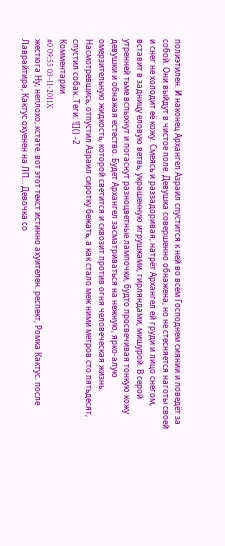полиэтилен. И наконец Архангел Азраил спустится к ней во всём Господнем сиянии и поведёт за собой. Они выйдут в чистое поле. Девушка совершенно обнажена, но не стесняется наготы своей и снег не холодит её кожу. Смеясь и раззадоривая, натрёт Архангел ей груди и лицо снегом, вставит в задницу еловую ветвь, украшенную игрушками, гирляндами, мишурой. В серой утренней тьме вспыхнут и погаснут разноцветные лампочки, будто просвечивая тонкую кожу девушки и обнажая естество. Будет Архангел засматриваться на нежную, ярко-алую омерзительную жидкость, которой светится и сквозит против огня человеческая жизнь. Насмотревшись, отпустил Азраил сиротку бежать, а как стало меж ними метров сто пятьдесят, спустил собак. Теги: ![]() -2
Комментарии
#0 09:55 03-11-2011X
жестюга Ну, неплохо, кстате. вот этот текст истинно ахуителен. респект, Ромка Кактус. после Лаврайтира, Кактус охуенен на ЛП… Девочка со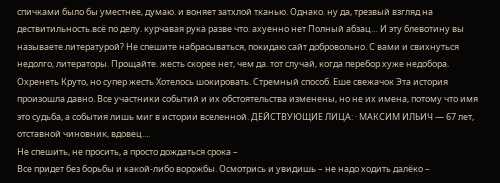спичками было бы уместнее, думаю. и воняет затхлой тканью. Однако. ну да, трезвый взгляд на дествитильность.всё по делу. курчавая рука разве что. ахуенно нет Полный абзац… И эту блевотину вы называете литературой? Не спешите набрасываться, покидаю сайт добровольно. С вами и свихнуться недолго, литераторы. Прощайте. жесть скорее нет, чем да. тот случай, когда перебор хуже недобора. Охренеть Круто, но супер жесть Хотелось шокировать. Стремный способ. Еше свежачок Эта история произошла давно. Все участники событий и их обстоятельства изменены, но не их имена, потому что имя это судьба, а события лишь миг в истории вселенной. ДЕЙСТВУЮЩИЕ ЛИЦА: · МАКСИМ ИЛЬИЧ — 67 лет, отставной чиновник, вдовец....
Не спешить, не просить, а просто дождаться срока –
Все придет без борьбы и какой-либо ворожбы. Осмотрись и увидишь – не надо ходить далёко –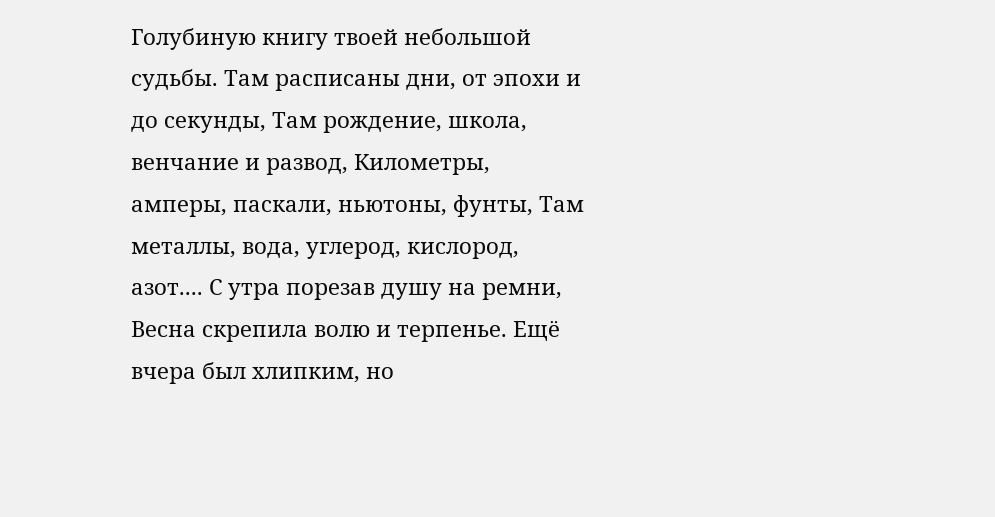Голубиную книгу твоей небольшой судьбы. Там расписаны дни, от эпохи и до секунды, Там рождение, школа, венчание и развод, Километры, амперы, паскали, ньютоны, фунты, Там металлы, вода, углерод, кислород, азот.... С утра порезав душу на ремни,
Весна скрепила волю и терпенье. Ещё вчера был хлипким, но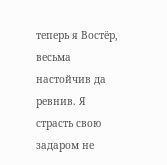теперь я Востёр, весьма настойчив да ревнив. Я страсть свою задаром не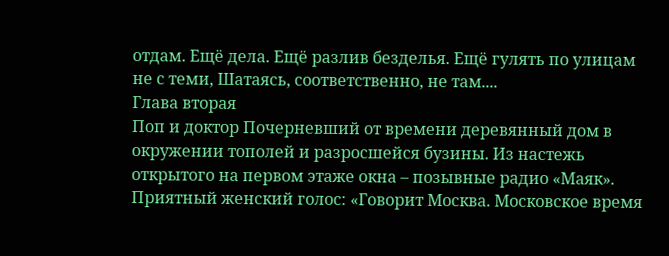отдам. Ещё дела. Ещё разлив безделья. Ещё гулять по улицам не с теми, Шатаясь, соответственно, не там....
Глава вторая
Поп и доктор Почерневший от времени деревянный дом в окружении тополей и разросшейся бузины. Из настежь открытого на первом этаже окна – позывные радио «Маяк». Приятный женский голос: «Говорит Москва. Московское время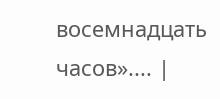восемнадцать часов».... |